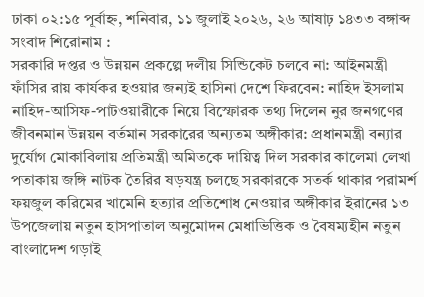ঢাকা ০২:১৫ পূর্বাহ্ন, শনিবার, ১১ জুলাই ২০২৬, ২৬ আষাঢ় ১৪৩৩ বঙ্গাব্দ
সংবাদ শিরোনাম :
সরকারি দপ্তর ও উন্নয়ন প্রকল্পে দলীয় সিন্ডিকেট চলবে না: আইনমন্ত্রী ফাঁসির রায় কার্যকর হওয়ার জন্যই হাসিনা দেশে ফিরবেন: নাহিদ ইসলাম নাহিদ-আসিফ-পাটওয়ারীকে নিয়ে বিস্ফোরক তথ্য দিলেন নুর জনগণের জীবনমান উন্নয়ন বর্তমান সরকারের অন্যতম অঙ্গীকার: প্রধানমন্ত্রী বন্যার দুর্যোগ মোকাবিলায় প্রতিমন্ত্রী অমিতকে দায়িত্ব দিল সরকার কালেমা লেখা পতাকায় জঙ্গি নাটক তৈরির ষড়যন্ত্র চলছে সরকারকে সতর্ক থাকার পরামর্শ ফয়জুল করিমের খামেনি হত্যার প্রতিশোধ নেওয়ার অঙ্গীকার ইরানের ১৩ উপজেলায় নতুন হাসপাতাল অনুমোদন মেধাভিত্তিক ও বৈষম্যহীন নতুন বাংলাদেশ গড়াই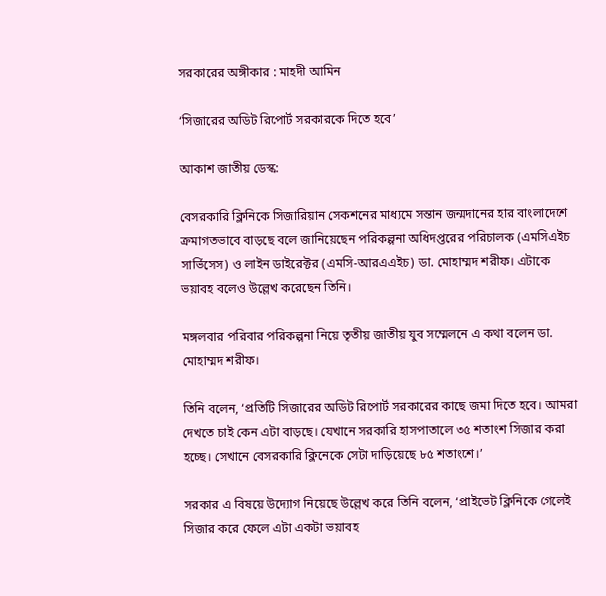সরকারের অঙ্গীকার : মাহদী আমিন

‘সিজারের অডিট রিপোর্ট সরকারকে দিতে হবে’

আকাশ জাতীয় ডেস্ক:

বেসরকারি ক্লিনিকে সিজারিয়ান সেকশনের মাধ্যমে সন্তান জন্মদানের হার বাংলাদেশে ক্রমাগতভাবে বাড়ছে বলে জানিয়েছেন পরিকল্পনা অধিদপ্তরের পরিচালক (এমসিএইচ সার্ভিসেস) ও লাইন ডাইরেক্টর (এমসি-আরএএইচ) ডা. মোহাম্মদ শরীফ। এটাকে ভয়াবহ বলেও উল্লেখ করেছেন তিনি।

মঙ্গলবার পরিবার পরিকল্পনা নিয়ে তৃতীয় জাতীয় যুব সম্মেলনে এ কথা বলেন ডা. মোহাম্মদ শরীফ।

তিনি বলেন, ‘প্রতিটি সিজারের অডিট রিপোর্ট সরকারের কাছে জমা দিতে হবে। আমরা দেখতে চাই কেন এটা বাড়ছে। যেখানে সরকারি হাসপাতালে ৩৫ শতাংশ সিজার করা হচ্ছে। সেখানে বেসরকারি ক্লিনেকে সেটা দাড়িয়েছে ৮৫ শতাংশে।’

সরকার এ বিষয়ে উদ্যোগ নিয়েছে উল্লেখ করে তিনি বলেন, ‘প্রাইভেট ক্লিনিকে গেলেই সিজার করে ফেলে এটা একটা ভয়াবহ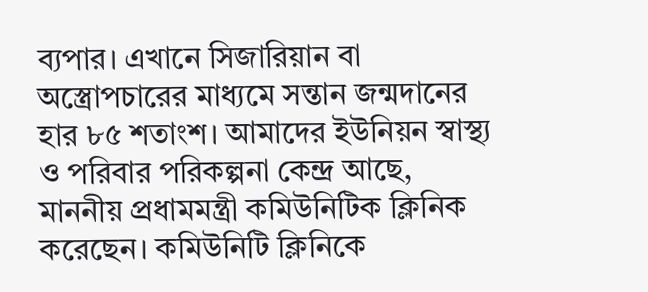ব্যপার। এখানে সিজারিয়ান বা অস্ত্রোপচারের মাধ্যমে সন্তান জন্মদানের হার ৮৫ শতাংশ। আমাদের ইউনিয়ন স্বাস্থ্য ও পরিবার পরিকল্পনা কেন্দ্র আছে, মাননীয় প্রধামমন্ত্রী কমিউনিটিক ক্লিনিক করেছেন। কমিউনিটি ক্লিনিকে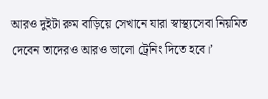আরও দুইটা রুম বাড়িয়ে সেখানে যারা স্বাস্থ্যসেবা নিয়মিত দেবেন তাদেরও আরও ভালো ট্রেনিং দিতে হবে।’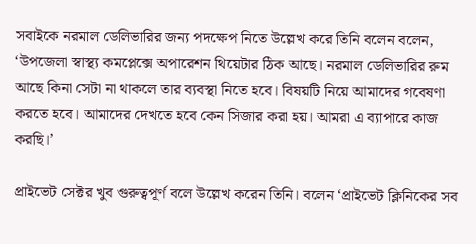সবাইকে নরমাল ডেলিভারির জন্য পদক্ষেপ নিতে উল্লেখ করে তিনি বলেন বলেন, ‘উপজেলা স্বাস্থ্য কমপ্লেক্সে অপারেশন থিয়েটার ঠিক আছে। নরমাল ডেলিভারির রুম আছে কিনা সেটা না থাকলে তার ব্যবস্থা নিতে হবে। বিষয়টি নিয়ে আমাদের গবেষণা করতে হবে। আমাদের দেখতে হবে কেন সিজার করা হয়। আমরা এ ব্যাপারে কাজ করছি।’

প্রাইভেট সেক্টর খুব গুরুত্বপূর্ণ বলে উল্লেখ করেন তিনি। বলেন ‘প্রাইভেট ক্লিনিকের সব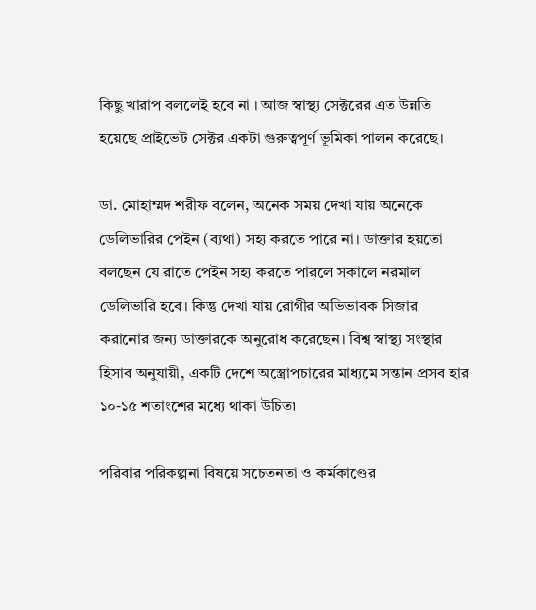কিছু খারাপ বললেই হবে না । আজ স্বাস্থ্য সেক্টরের এত উন্নতি হয়েছে প্রাইভেট সেক্টর একটা গুরুত্বপূর্ণ ভূমিকা পালন করেছে।

ডা. মোহাম্মদ শরীফ বলেন, অনেক সময় দেখা যায় অনেকে ডেলিভারির পেইন (ব্যথা) সহ্য করতে পারে না। ডাক্তার হয়তো বলছেন যে রাতে পেইন সহ্য করতে পারলে সকালে নরমাল ডেলিভারি হবে। কিন্তু দেখা যায় রোগীর অভিভাবক সিজার করানোর জন্য ডাক্তারকে অনুরোধ করেছেন। বিশ্ব স্বাস্থ্য সংস্থার হিসাব অনুযায়ী, একটি দেশে অস্ত্রোপচারের মাধ্যমে সন্তান প্রসব হার ১০-১৫ শতাংশের মধ্যে থাকা উচিত৷

পরিবার পরিকল্পনা বিষয়ে সচেতনতা ও কর্মকাণ্ডের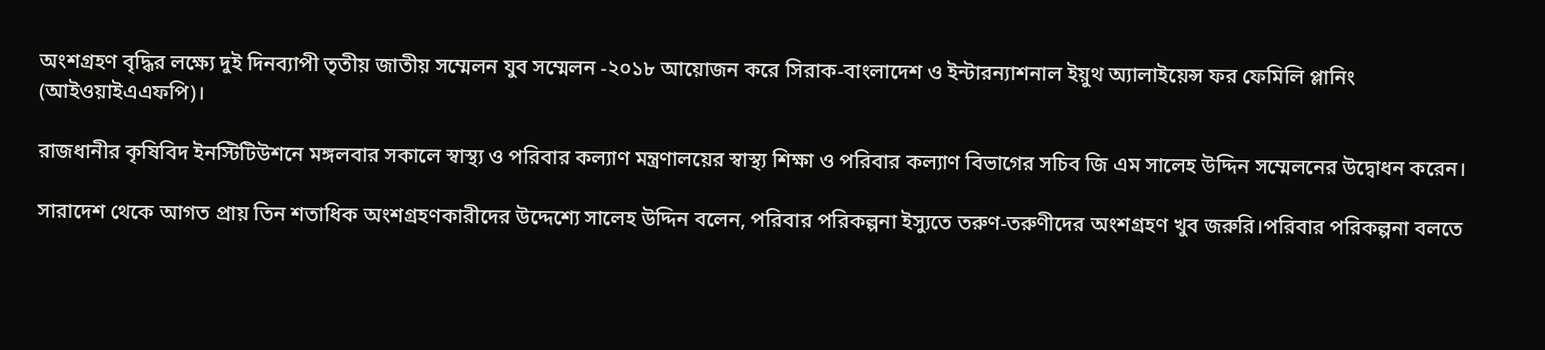অংশগ্রহণ বৃদ্ধির লক্ষ্যে দুই দিনব্যাপী তৃতীয় জাতীয় সম্মেলন যুব সম্মেলন -২০১৮ আয়োজন করে সিরাক-বাংলাদেশ ও ইন্টারন্যাশনাল ইয়ুথ অ্যালাইয়েন্স ফর ফেমিলি প্লানিং (আইওয়াইএএফপি)।

রাজধানীর কৃষিবিদ ইনস্টিটিউশনে মঙ্গলবার সকালে স্বাস্থ্য ও পরিবার কল্যাণ মন্ত্রণালয়ের স্বাস্থ্য শিক্ষা ও পরিবার কল্যাণ বিভাগের সচিব জি এম সালেহ উদ্দিন সম্মেলনের উদ্বোধন করেন।

সারাদেশ থেকে আগত প্রায় তিন শতাধিক অংশগ্রহণকারীদের উদ্দেশ্যে সালেহ উদ্দিন বলেন, পরিবার পরিকল্পনা ইস্যুতে তরুণ-তরুণীদের অংশগ্রহণ খুব জরুরি।পরিবার পরিকল্পনা বলতে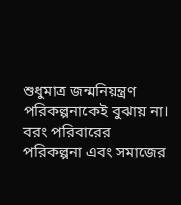শুধুমাত্র জন্মনিয়ন্ত্রণ পরিকল্পনাকেই বুঝায় না। বরং পরিবারের পরিকল্পনা এবং সমাজের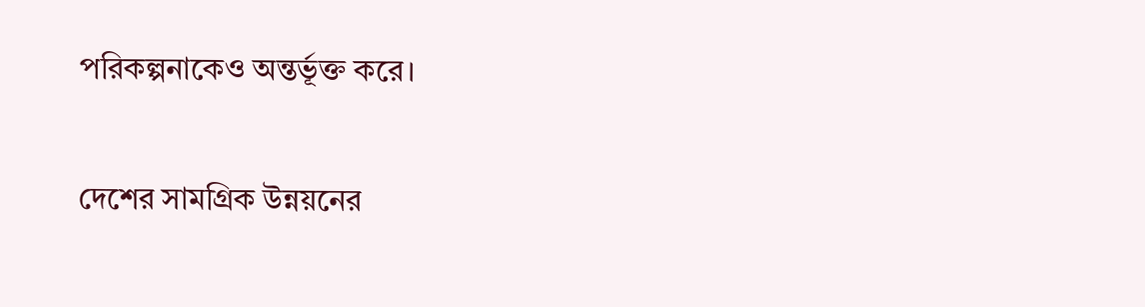পরিকল্পনাকেও অন্তর্ভূক্ত করে।

দেশের সামগ্রিক উন্নয়নের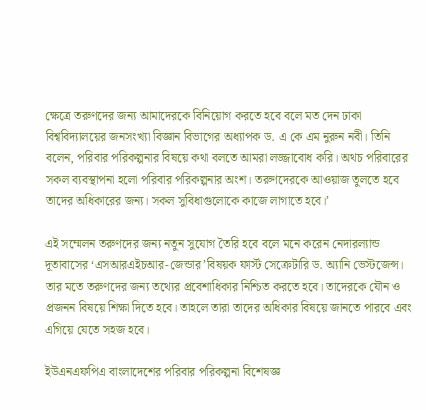ক্ষেত্রে তরুণদের জন্য আমাদেরকে বিনিয়োগ করতে হবে বলে মত দেন ঢাকা বিশ্ববিদ্যালয়ের জনসংখ্যা বিজ্ঞান বিভাগের অধ্যাপক ড. এ কে এম নুরুন নবী। তিনি বলেন, পরিবার পরিকল্পনার বিষয়ে কথা বলতে আমরা লজ্জাবোধ করি। অথচ পরিবারের সকল ব্যবস্থাপনা হলো পরিবার পরিকল্পনার অংশ। তরুণদেরকে আওয়াজ তুলতে হবে তাদের অধিকারের জন্য। সকল সুবিধাগুলোকে কাজে লাগাতে হবে।’

এই সম্মেলন তরুণদের জন্য নতুন সুযোগ তৈরি হবে বলে মনে করেন নেদারল্যান্ড দূতাবাসের ‘এসআরএইচআর-জেন্ডার’বিষয়ক ফার্স্ট সেক্রেটারি ড. অ্যানি ভেস্টজেন্স। তার মতে তরুণদের জন্য তথ্যের প্রবেশাধিকার নিশ্চিত করতে হবে। তাদেরকে যৌন ও প্রজনন বিষয়ে শিক্ষা দিতে হবে। তাহলে তারা তাদের অধিকার বিষয়ে জানতে পারবে এবং এগিয়ে যেতে সহজ হবে।

ইউএনএফপিএ বাংলাদেশের পরিবার পরিকল্পনা বিশেষজ্ঞ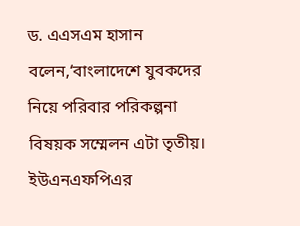ড. এএসএম হাসান বলেন,‘বাংলাদেশে যুবকদের নিয়ে পরিবার পরিকল্পনা বিষয়ক সম্মেলন এটা তৃতীয়। ইউএনএফপিএর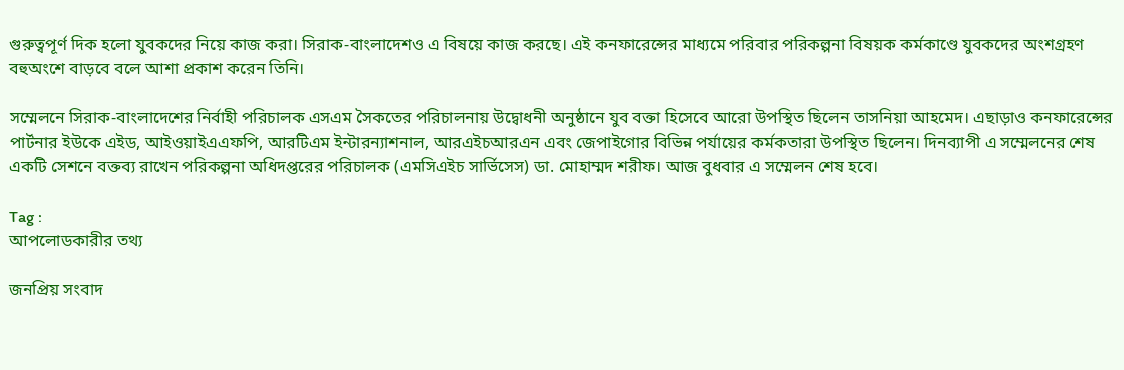গুরুত্বপূর্ণ দিক হলো যুবকদের নিয়ে কাজ করা। সিরাক-বাংলাদেশও এ বিষয়ে কাজ করছে। এই কনফারেন্সের মাধ্যমে পরিবার পরিকল্পনা বিষয়ক কর্মকাণ্ডে যুবকদের অংশগ্রহণ বহুঅংশে বাড়বে বলে আশা প্রকাশ করেন তিনি।

সম্মেলনে সিরাক-বাংলাদেশের নির্বাহী পরিচালক এসএম সৈকতের পরিচালনায় উদ্বোধনী অনুষ্ঠানে যুব বক্তা হিসেবে আরো উপস্থিত ছিলেন তাসনিয়া আহমেদ। এছাড়াও কনফারেন্সের পার্টনার ইউকে এইড, আইওয়াইএএফপি, আরটিএম ইন্টারন্যাশনাল, আরএইচআরএন এবং জেপাইগোর বিভিন্ন পর্যায়ের কর্মকতারা উপস্থিত ছিলেন। দিনব্যাপী এ সম্মেলনের শেষ একটি সেশনে বক্তব্য রাখেন পরিকল্পনা অধিদপ্তরের পরিচালক (এমসিএইচ সার্ভিসেস) ডা. মোহাম্মদ শরীফ। আজ বুধবার এ সম্মেলন শেষ হবে।

Tag :
আপলোডকারীর তথ্য

জনপ্রিয় সংবাদ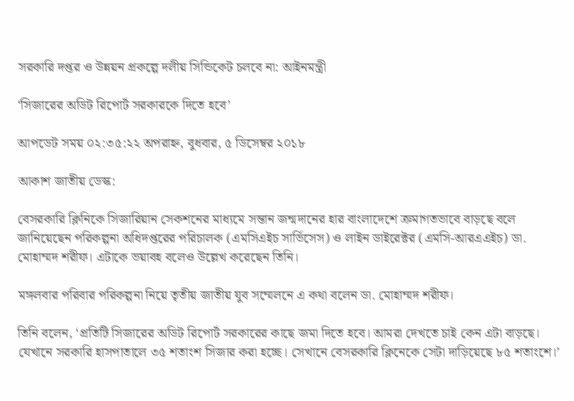সরকারি দপ্তর ও উন্নয়ন প্রকল্পে দলীয় সিন্ডিকেট চলবে না: আইনমন্ত্রী

‘সিজারের অডিট রিপোর্ট সরকারকে দিতে হবে’

আপডেট সময় ০২:৩৫:২২ অপরাহ্ন, বুধবার, ৫ ডিসেম্বর ২০১৮

আকাশ জাতীয় ডেস্ক:

বেসরকারি ক্লিনিকে সিজারিয়ান সেকশনের মাধ্যমে সন্তান জন্মদানের হার বাংলাদেশে ক্রমাগতভাবে বাড়ছে বলে জানিয়েছেন পরিকল্পনা অধিদপ্তরের পরিচালক (এমসিএইচ সার্ভিসেস) ও লাইন ডাইরেক্টর (এমসি-আরএএইচ) ডা. মোহাম্মদ শরীফ। এটাকে ভয়াবহ বলেও উল্লেখ করেছেন তিনি।

মঙ্গলবার পরিবার পরিকল্পনা নিয়ে তৃতীয় জাতীয় যুব সম্মেলনে এ কথা বলেন ডা. মোহাম্মদ শরীফ।

তিনি বলেন, ‘প্রতিটি সিজারের অডিট রিপোর্ট সরকারের কাছে জমা দিতে হবে। আমরা দেখতে চাই কেন এটা বাড়ছে। যেখানে সরকারি হাসপাতালে ৩৫ শতাংশ সিজার করা হচ্ছে। সেখানে বেসরকারি ক্লিনেকে সেটা দাড়িয়েছে ৮৫ শতাংশে।’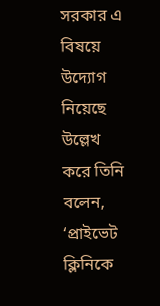সরকার এ বিষয়ে উদ্যোগ নিয়েছে উল্লেখ করে তিনি বলেন, ‘প্রাইভেট ক্লিনিকে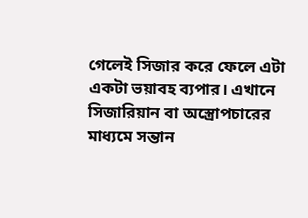গেলেই সিজার করে ফেলে এটা একটা ভয়াবহ ব্যপার। এখানে সিজারিয়ান বা অস্ত্রোপচারের মাধ্যমে সন্তান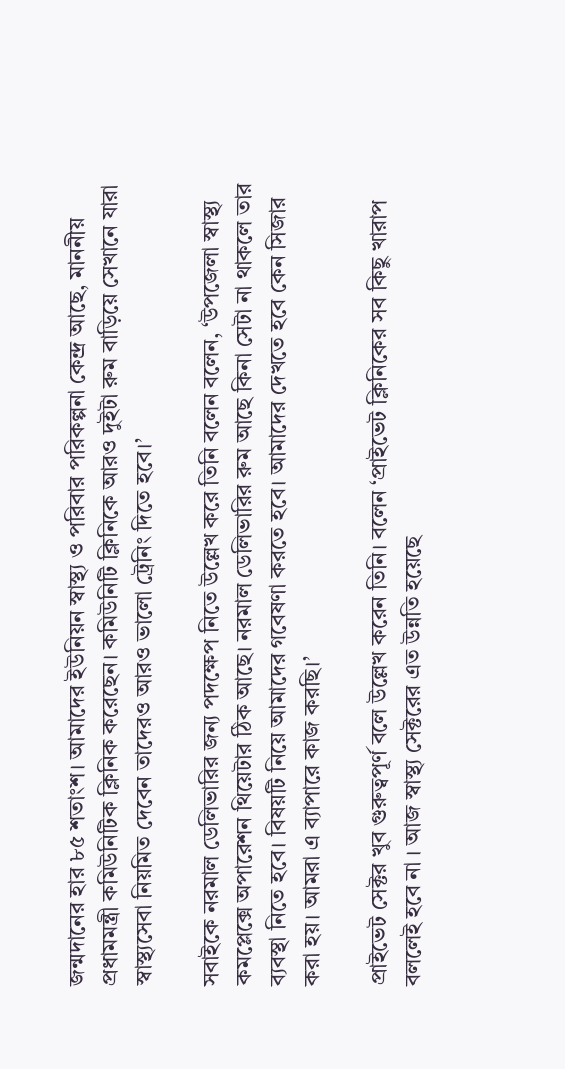জন্মদানের হার ৮৫ শতাংশ। আমাদের ইউনিয়ন স্বাস্থ্য ও পরিবার পরিকল্পনা কেন্দ্র আছে, মাননীয় প্রধামমন্ত্রী কমিউনিটিক ক্লিনিক করেছেন। কমিউনিটি ক্লিনিকে আরও দুইটা রুম বাড়িয়ে সেখানে যারা স্বাস্থ্যসেবা নিয়মিত দেবেন তাদেরও আরও ভালো ট্রেনিং দিতে হবে।’

সবাইকে নরমাল ডেলিভারির জন্য পদক্ষেপ নিতে উল্লেখ করে তিনি বলেন বলেন, ‘উপজেলা স্বাস্থ্য কমপ্লেক্সে অপারেশন থিয়েটার ঠিক আছে। নরমাল ডেলিভারির রুম আছে কিনা সেটা না থাকলে তার ব্যবস্থা নিতে হবে। বিষয়টি নিয়ে আমাদের গবেষণা করতে হবে। আমাদের দেখতে হবে কেন সিজার করা হয়। আমরা এ ব্যাপারে কাজ করছি।’

প্রাইভেট সেক্টর খুব গুরুত্বপূর্ণ বলে উল্লেখ করেন তিনি। বলেন ‘প্রাইভেট ক্লিনিকের সব কিছু খারাপ বললেই হবে না । আজ স্বাস্থ্য সেক্টরের এত উন্নতি হয়েছে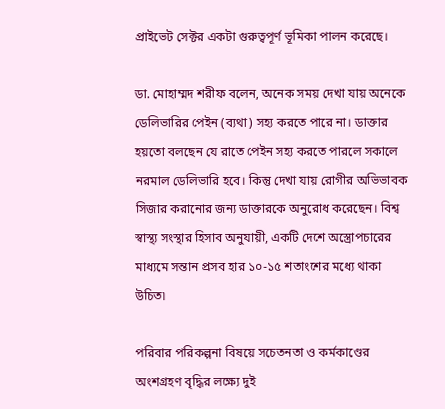প্রাইভেট সেক্টর একটা গুরুত্বপূর্ণ ভূমিকা পালন করেছে।

ডা. মোহাম্মদ শরীফ বলেন, অনেক সময় দেখা যায় অনেকে ডেলিভারির পেইন (ব্যথা) সহ্য করতে পারে না। ডাক্তার হয়তো বলছেন যে রাতে পেইন সহ্য করতে পারলে সকালে নরমাল ডেলিভারি হবে। কিন্তু দেখা যায় রোগীর অভিভাবক সিজার করানোর জন্য ডাক্তারকে অনুরোধ করেছেন। বিশ্ব স্বাস্থ্য সংস্থার হিসাব অনুযায়ী, একটি দেশে অস্ত্রোপচারের মাধ্যমে সন্তান প্রসব হার ১০-১৫ শতাংশের মধ্যে থাকা উচিত৷

পরিবার পরিকল্পনা বিষয়ে সচেতনতা ও কর্মকাণ্ডের অংশগ্রহণ বৃদ্ধির লক্ষ্যে দুই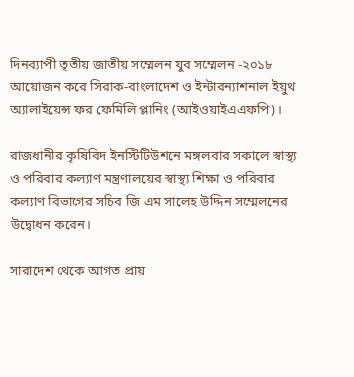দিনব্যাপী তৃতীয় জাতীয় সম্মেলন যুব সম্মেলন -২০১৮ আয়োজন করে সিরাক-বাংলাদেশ ও ইন্টারন্যাশনাল ইয়ুথ অ্যালাইয়েন্স ফর ফেমিলি প্লানিং (আইওয়াইএএফপি)।

রাজধানীর কৃষিবিদ ইনস্টিটিউশনে মঙ্গলবার সকালে স্বাস্থ্য ও পরিবার কল্যাণ মন্ত্রণালয়ের স্বাস্থ্য শিক্ষা ও পরিবার কল্যাণ বিভাগের সচিব জি এম সালেহ উদ্দিন সম্মেলনের উদ্বোধন করেন।

সারাদেশ থেকে আগত প্রায়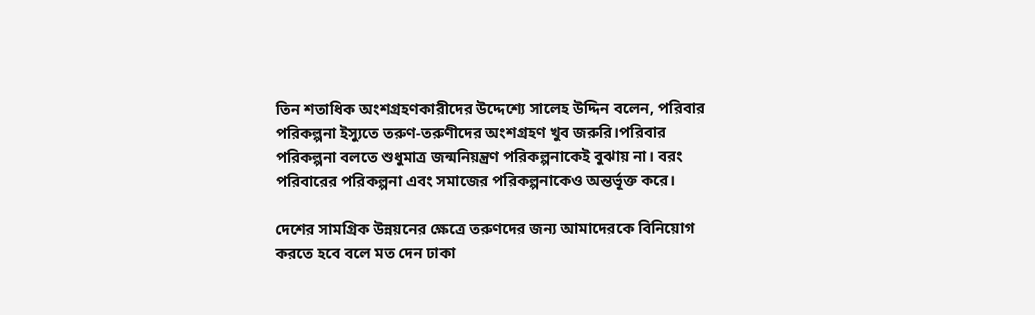তিন শতাধিক অংশগ্রহণকারীদের উদ্দেশ্যে সালেহ উদ্দিন বলেন, পরিবার পরিকল্পনা ইস্যুতে তরুণ-তরুণীদের অংশগ্রহণ খুব জরুরি।পরিবার পরিকল্পনা বলতে শুধুমাত্র জন্মনিয়ন্ত্রণ পরিকল্পনাকেই বুঝায় না। বরং পরিবারের পরিকল্পনা এবং সমাজের পরিকল্পনাকেও অন্তর্ভূক্ত করে।

দেশের সামগ্রিক উন্নয়নের ক্ষেত্রে তরুণদের জন্য আমাদেরকে বিনিয়োগ করতে হবে বলে মত দেন ঢাকা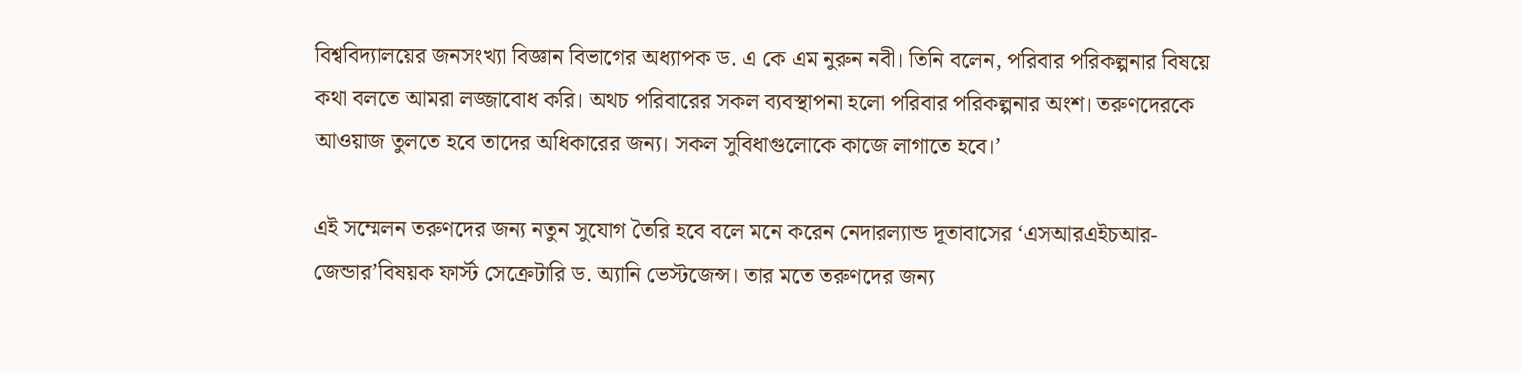বিশ্ববিদ্যালয়ের জনসংখ্যা বিজ্ঞান বিভাগের অধ্যাপক ড. এ কে এম নুরুন নবী। তিনি বলেন, পরিবার পরিকল্পনার বিষয়ে কথা বলতে আমরা লজ্জাবোধ করি। অথচ পরিবারের সকল ব্যবস্থাপনা হলো পরিবার পরিকল্পনার অংশ। তরুণদেরকে আওয়াজ তুলতে হবে তাদের অধিকারের জন্য। সকল সুবিধাগুলোকে কাজে লাগাতে হবে।’

এই সম্মেলন তরুণদের জন্য নতুন সুযোগ তৈরি হবে বলে মনে করেন নেদারল্যান্ড দূতাবাসের ‘এসআরএইচআর-জেন্ডার’বিষয়ক ফার্স্ট সেক্রেটারি ড. অ্যানি ভেস্টজেন্স। তার মতে তরুণদের জন্য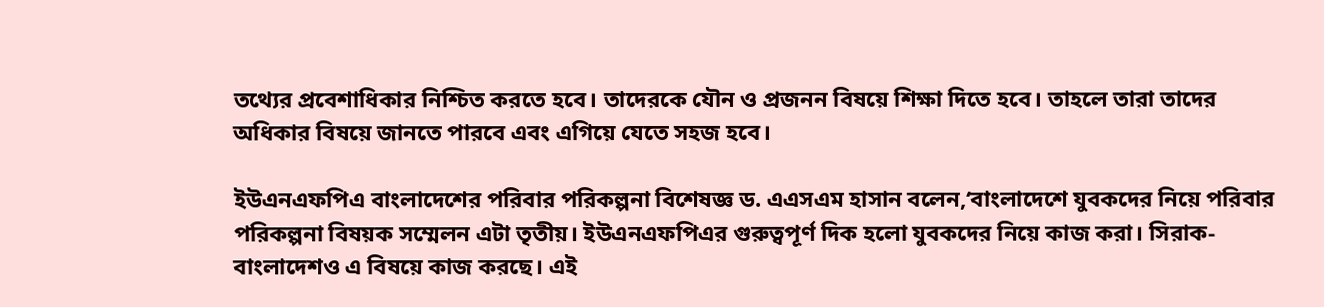তথ্যের প্রবেশাধিকার নিশ্চিত করতে হবে। তাদেরকে যৌন ও প্রজনন বিষয়ে শিক্ষা দিতে হবে। তাহলে তারা তাদের অধিকার বিষয়ে জানতে পারবে এবং এগিয়ে যেতে সহজ হবে।

ইউএনএফপিএ বাংলাদেশের পরিবার পরিকল্পনা বিশেষজ্ঞ ড. এএসএম হাসান বলেন,‘বাংলাদেশে যুবকদের নিয়ে পরিবার পরিকল্পনা বিষয়ক সম্মেলন এটা তৃতীয়। ইউএনএফপিএর গুরুত্বপূর্ণ দিক হলো যুবকদের নিয়ে কাজ করা। সিরাক-বাংলাদেশও এ বিষয়ে কাজ করছে। এই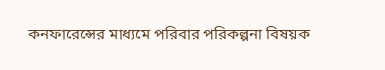কনফারেন্সের মাধ্যমে পরিবার পরিকল্পনা বিষয়ক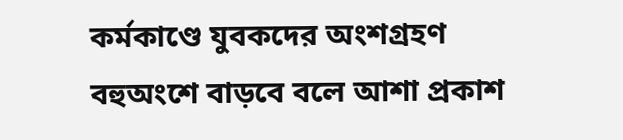কর্মকাণ্ডে যুবকদের অংশগ্রহণ বহুঅংশে বাড়বে বলে আশা প্রকাশ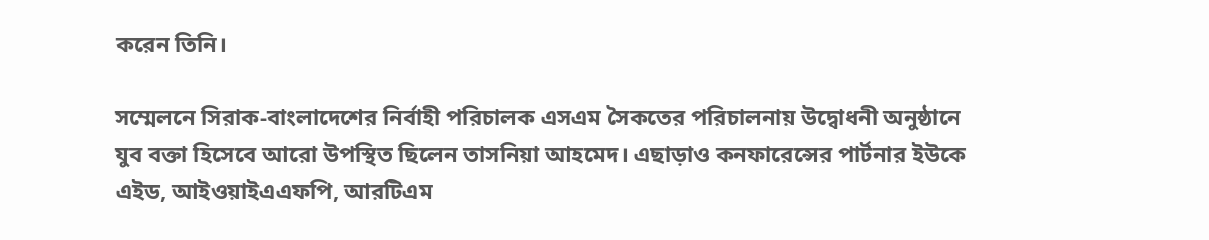করেন তিনি।

সম্মেলনে সিরাক-বাংলাদেশের নির্বাহী পরিচালক এসএম সৈকতের পরিচালনায় উদ্বোধনী অনুষ্ঠানে যুব বক্তা হিসেবে আরো উপস্থিত ছিলেন তাসনিয়া আহমেদ। এছাড়াও কনফারেন্সের পার্টনার ইউকে এইড, আইওয়াইএএফপি, আরটিএম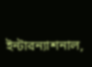ইন্টারন্যাশনাল,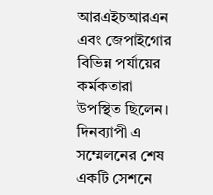আরএইচআরএন এবং জেপাইগোর বিভিন্ন পর্যায়ের কর্মকতারা উপস্থিত ছিলেন। দিনব্যাপী এ সম্মেলনের শেষ একটি সেশনে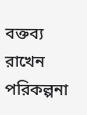বক্তব্য রাখেন পরিকল্পনা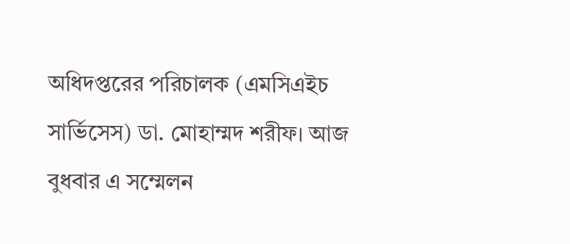অধিদপ্তরের পরিচালক (এমসিএইচ সার্ভিসেস) ডা. মোহাম্মদ শরীফ। আজ বুধবার এ সম্মেলন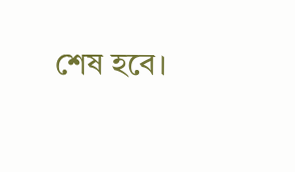শেষ হবে।